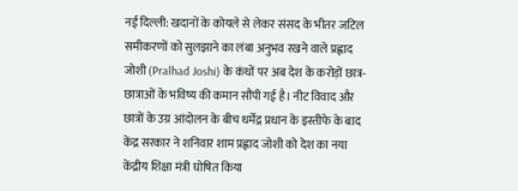नई दिल्ली: खदानों के कोयले से लेकर संसद के भीतर जटिल समीकरणों को सुलझाने का लंबा अनुभव रखने वाले प्रह्लाद जोशी (Pralhad Joshi) के कंधों पर अब देश के करोड़ों छात्र-छात्राओं के भविष्य की कमान सौंपी गई है। नीट विवाद और छात्रों के उग्र आंदोलन के बीच धर्मेंद्र प्रधान के इस्तीफे के बाद केंद्र सरकार ने शनिवार शाम प्रह्लाद जोशी को देश का नया केंद्रीय शिक्षा मंत्री घोषित किया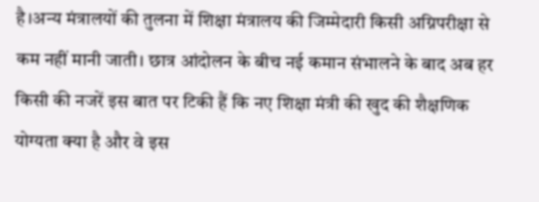है।अन्य मंत्रालयों की तुलना में शिक्षा मंत्रालय की जिम्मेदारी किसी अग्निपरीक्षा से कम नहीं मानी जाती। छात्र आंदोलन के बीच नई कमान संभालने के बाद अब हर किसी की नजरें इस बात पर टिकी हैं कि नए शिक्षा मंत्री की खुद की शैक्षणिक योग्यता क्या है और वे इस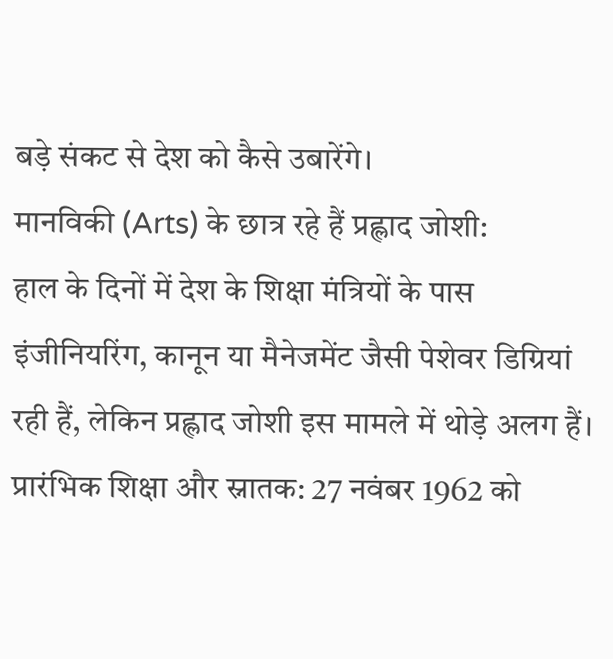बड़े संकट से देश को कैसे उबारेंगे।
मानविकी (Arts) के छात्र रहे हैं प्रह्लाद जोशी:
हाल के दिनों में देश के शिक्षा मंत्रियों के पास इंजीनियरिंग, कानून या मैनेजमेंट जैसी पेशेवर डिग्रियां रही हैं, लेकिन प्रह्लाद जोशी इस मामले में थोड़े अलग हैं।
प्रारंभिक शिक्षा और स्नातक: 27 नवंबर 1962 को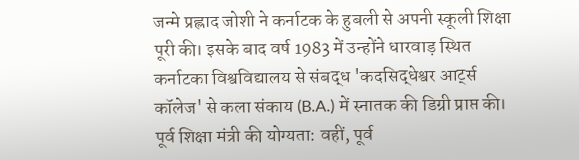जन्मे प्रह्लाद जोशी ने कर्नाटक के हुबली से अपनी स्कूली शिक्षा पूरी की। इसके बाद वर्ष 1983 में उन्होंने धारवाड़ स्थित कर्नाटका विश्वविद्यालय से संबद्ध 'कदसिद्धेश्वर आर्ट्स कॉलेज' से कला संकाय (B.A.) में स्नातक की डिग्री प्राप्त की।
पूर्व शिक्षा मंत्री की योग्यता: वहीं, पूर्व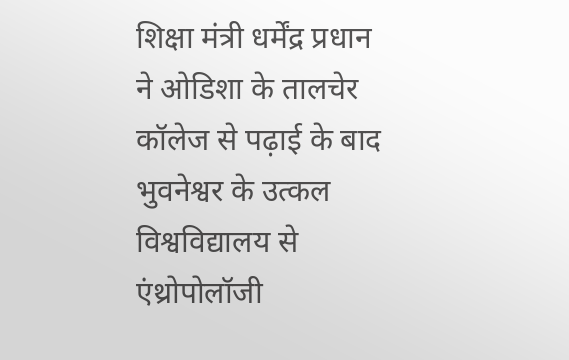शिक्षा मंत्री धर्मेंद्र प्रधान ने ओडिशा के तालचेर कॉलेज से पढ़ाई के बाद भुवनेश्वर के उत्कल विश्वविद्यालय से एंथ्रोपोलॉजी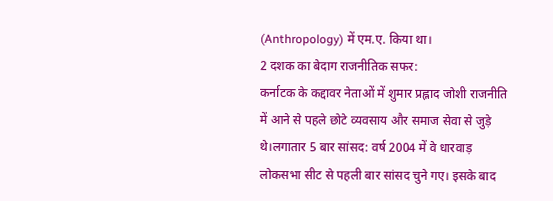(Anthropology) में एम.ए. किया था।
2 दशक का बेदाग राजनीतिक सफर:
कर्नाटक के कद्दावर नेताओं में शुमार प्रह्लाद जोशी राजनीति में आने से पहले छोटे व्यवसाय और समाज सेवा से जुड़े थे।लगातार 5 बार सांसद: वर्ष 2004 में वे धारवाड़ लोकसभा सीट से पहली बार सांसद चुने गए। इसके बाद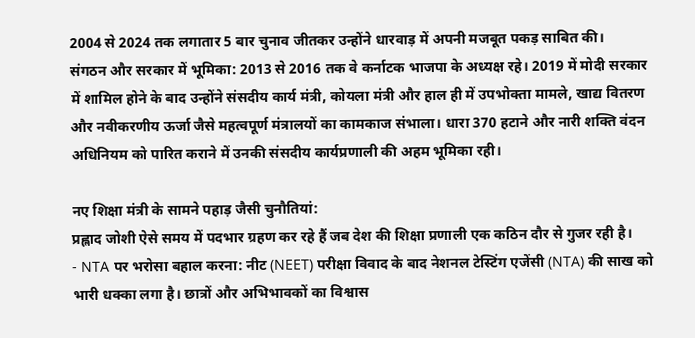2004 से 2024 तक लगातार 5 बार चुनाव जीतकर उन्होंने धारवाड़ में अपनी मजबूत पकड़ साबित की।
संगठन और सरकार में भूमिका: 2013 से 2016 तक वे कर्नाटक भाजपा के अध्यक्ष रहे। 2019 में मोदी सरकार में शामिल होने के बाद उन्होंने संसदीय कार्य मंत्री, कोयला मंत्री और हाल ही में उपभोक्ता मामले, खाद्य वितरण और नवीकरणीय ऊर्जा जैसे महत्वपूर्ण मंत्रालयों का कामकाज संभाला। धारा 370 हटाने और नारी शक्ति वंदन अधिनियम को पारित कराने में उनकी संसदीय कार्यप्रणाली की अहम भूमिका रही।

नए शिक्षा मंत्री के सामने पहाड़ जैसी चुनौतियां:
प्रह्लाद जोशी ऐसे समय में पदभार ग्रहण कर रहे हैं जब देश की शिक्षा प्रणाली एक कठिन दौर से गुजर रही है।
- NTA पर भरोसा बहाल करना: नीट (NEET) परीक्षा विवाद के बाद नेशनल टेस्टिंग एजेंसी (NTA) की साख को भारी धक्का लगा है। छात्रों और अभिभावकों का विश्वास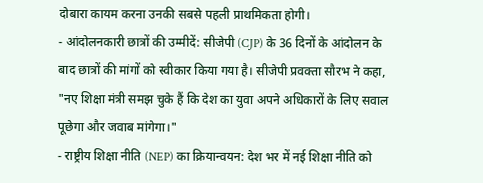दोबारा कायम करना उनकी सबसे पहली प्राथमिकता होगी।
- आंदोलनकारी छात्रों की उम्मीदें: सीजेपी (CJP) के 36 दिनों के आंदोलन के बाद छात्रों की मांगों को स्वीकार किया गया है। सीजेपी प्रवक्ता सौरभ ने कहा, "नए शिक्षा मंत्री समझ चुके हैं कि देश का युवा अपने अधिकारों के लिए सवाल पूछेगा और जवाब मांगेगा।"
- राष्ट्रीय शिक्षा नीति (NEP) का क्रियान्वयन: देश भर में नई शिक्षा नीति को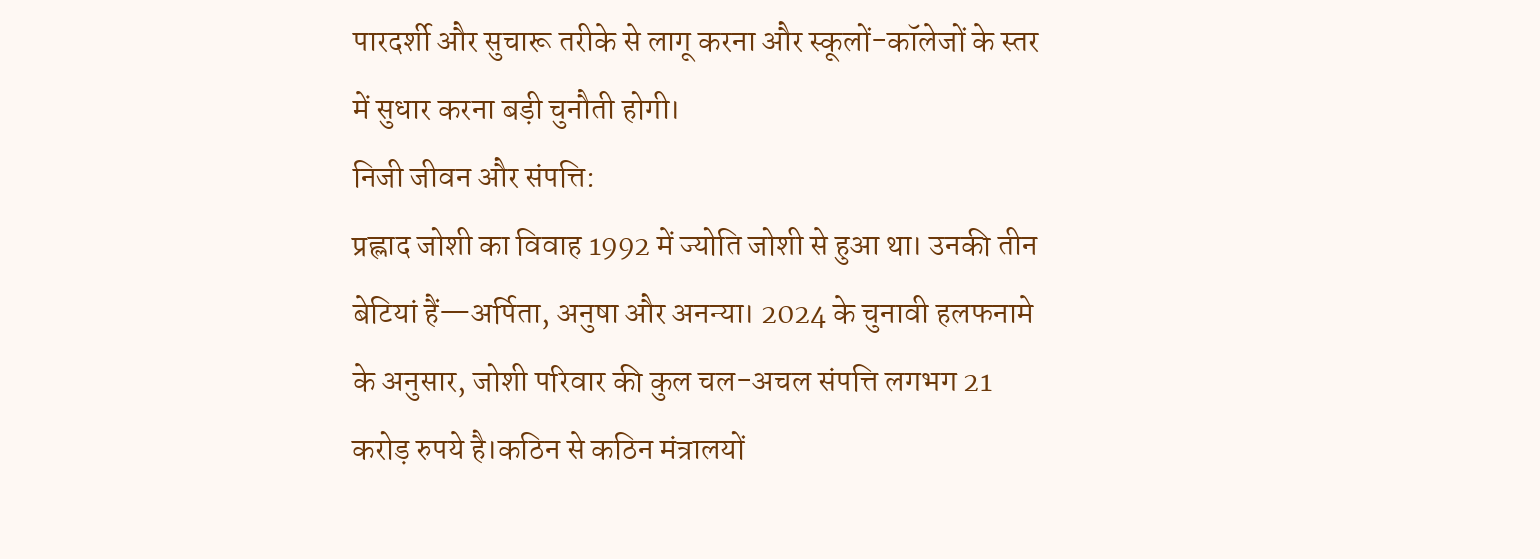पारदर्शी और सुचारू तरीके से लागू करना और स्कूलों-कॉलेजों के स्तर में सुधार करना बड़ी चुनौती होगी।
निजी जीवन और संपत्ति:
प्रह्लाद जोशी का विवाह 1992 में ज्योति जोशी से हुआ था। उनकी तीन बेटियां हैं—अर्पिता, अनुषा और अनन्या। 2024 के चुनावी हलफनामे के अनुसार, जोशी परिवार की कुल चल-अचल संपत्ति लगभग 21 करोड़ रुपये है।कठिन से कठिन मंत्रालयों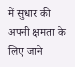में सुधार की अपनी क्षमता के लिए जाने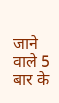जाने वाले 5 बार के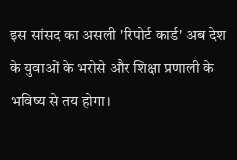इस सांसद का असली 'रिपोर्ट कार्ड' अब देश के युवाओं के भरोसे और शिक्षा प्रणाली के भविष्य से तय होगा।